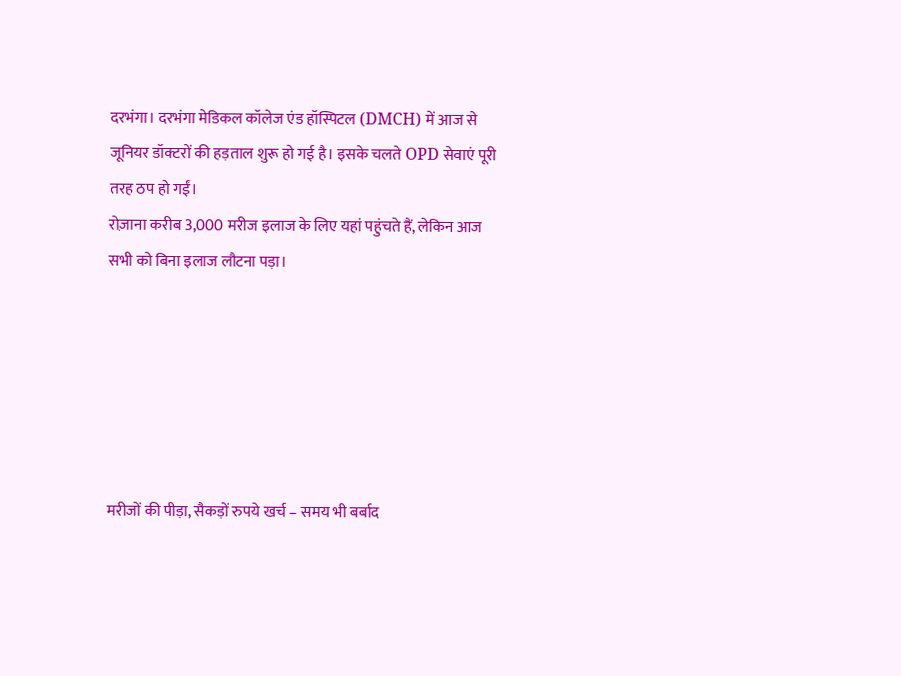दरभंगा। दरभंगा मेडिकल कॉलेज एंड हॉस्पिटल (DMCH) में आज से जूनियर डॉक्टरों की हड़ताल शुरू हो गई है। इसके चलते OPD सेवाएं पूरी तरह ठप हो गईं।
रोज़ाना करीब 3,000 मरीज इलाज के लिए यहां पहुंचते हैं, लेकिन आज सभी को बिना इलाज लौटना पड़ा।






मरीजों की पीड़ा, सैकड़ों रुपये खर्च – समय भी बर्बाद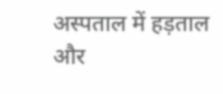अस्पताल में हड़ताल और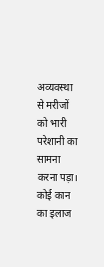अव्यवस्था से मरीजों को भारी परेशानी का सामना करना पड़ा। कोई कान का इलाज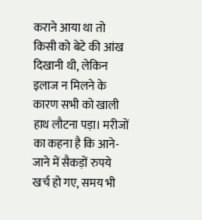कराने आया था तो किसी को बेटे की आंख दिखानी थी, लेकिन इलाज न मिलने के कारण सभी को खाली हाथ लौटना पड़ा। मरीजों का कहना है कि आने-जाने में सैकड़ों रुपये खर्च हो गए, समय भी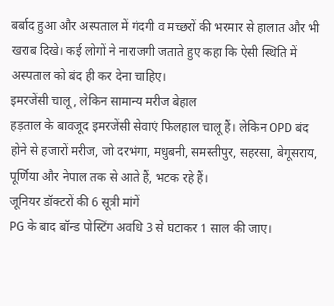बर्बाद हुआ और अस्पताल में गंदगी व मच्छरों की भरमार से हालात और भी खराब दिखे। कई लोगों ने नाराजगी जताते हुए कहा कि ऐसी स्थिति में अस्पताल को बंद ही कर देना चाहिए।
इमरजेंसी चालू, लेकिन सामान्य मरीज बेहाल
हड़ताल के बावजूद इमरजेंसी सेवाएं फिलहाल चालू हैं। लेकिन OPD बंद होने से हजारों मरीज, जो दरभंगा, मधुबनी, समस्तीपुर, सहरसा, बेगूसराय, पूर्णिया और नेपाल तक से आते हैं, भटक रहे हैं।
जूनियर डॉक्टरों की 6 सूत्री मांगें
PG के बाद बॉन्ड पोस्टिंग अवधि 3 से घटाकर 1 साल की जाए।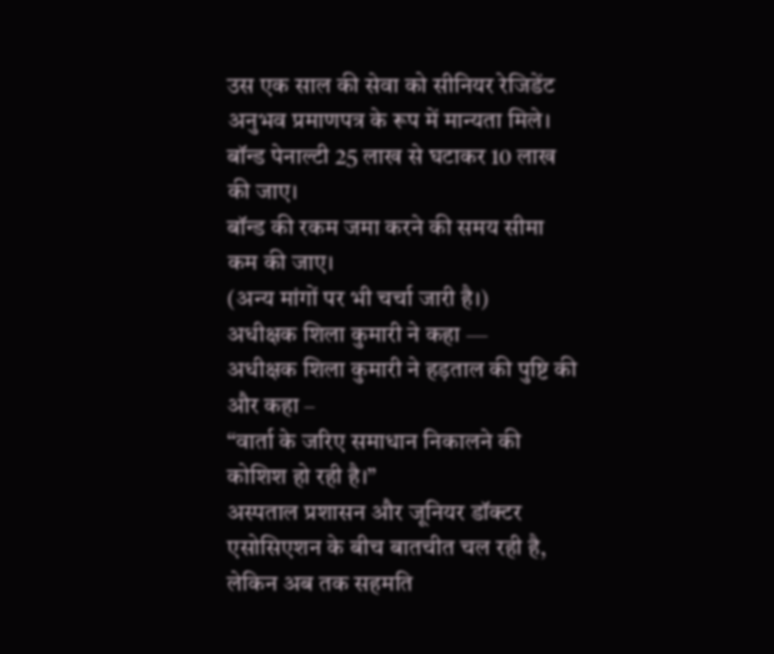उस एक साल की सेवा को सीनियर रेजिडेंट अनुभव प्रमाणपत्र के रूप में मान्यता मिले।
बॉन्ड पेनाल्टी 25 लाख से घटाकर 10 लाख की जाए।
बॉन्ड की रकम जमा करने की समय सीमा कम की जाए।
(अन्य मांगों पर भी चर्चा जारी है।)
अधीक्षक शिला कुमारी ने कहा —
अधीक्षक शिला कुमारी ने हड़ताल की पुष्टि की और कहा –
“वार्ता के जरिए समाधान निकालने की कोशिश हो रही है।”
अस्पताल प्रशासन और जूनियर डॉक्टर एसोसिएशन के बीच बातचीत चल रही है, लेकिन अब तक सहमति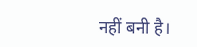नहीं बनी है।